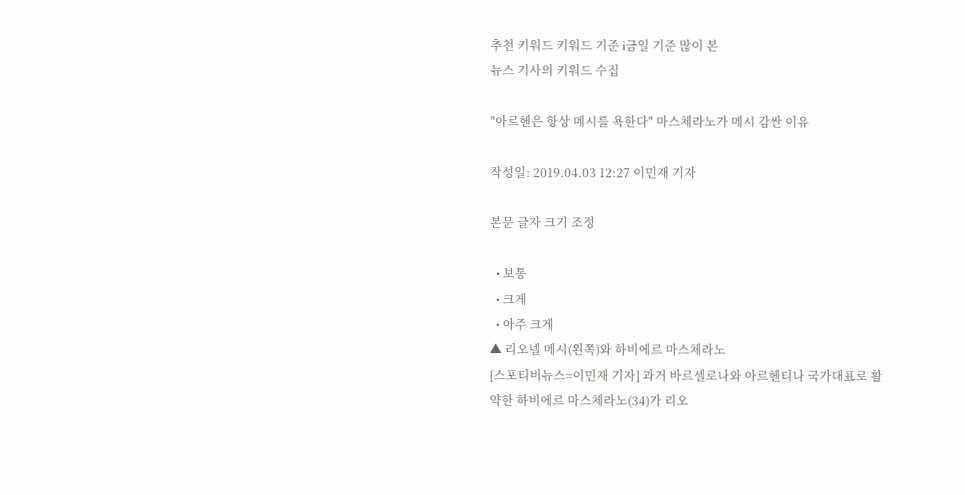추천 키워드 키워드 기준 i금일 기준 많이 본
뉴스 기사의 키워드 수집

"아르헨은 항상 메시를 욕한다" 마스체라노가 메시 감싼 이유

작성일: 2019.04.03 12:27 이민재 기자

본문 글자 크기 조정

  • 보통
  • 크게
  • 아주 크게
▲ 리오넬 메시(왼쪽)와 하비에르 마스체라노
[스포티비뉴스=이민재 기자] 과거 바르셀로나와 아르헨티나 국가대표로 활약한 하비에르 마스체라노(34)가 리오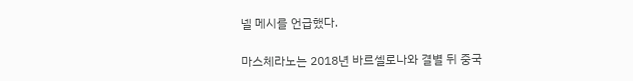넬 메시를 언급했다.

마스체라노는 2018년 바르셀로나와 결별 뒤 중국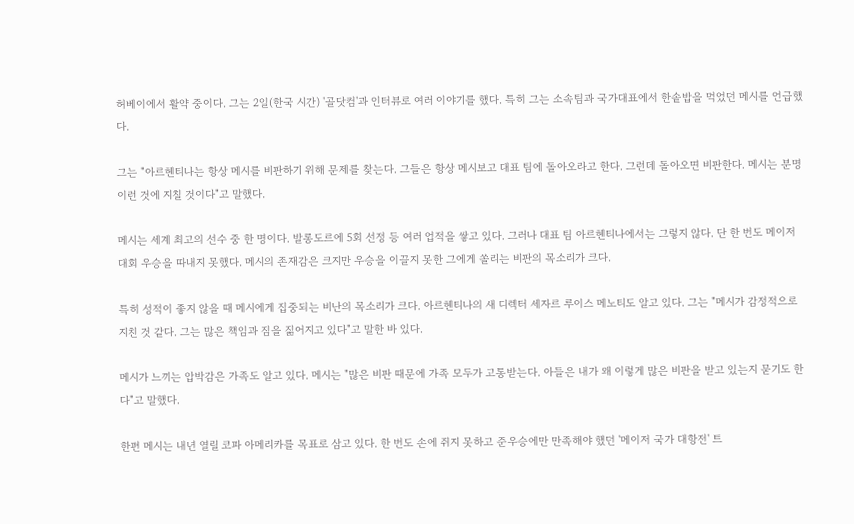허베이에서 활약 중이다. 그는 2일(한국 시간) '골닷컴'과 인터뷰로 여러 이야기를 했다. 특히 그는 소속팀과 국가대표에서 한솥밥을 먹었던 메시를 언급했다.

그는 "아르헨티나는 항상 메시를 비판하기 위해 문제를 찾는다. 그들은 항상 메시보고 대표 팀에 돌아오라고 한다. 그런데 돌아오면 비판한다. 메시는 분명 이런 것에 지칠 것이다"고 말했다.

메시는 세계 최고의 선수 중 한 명이다. 발롱도르에 5회 선정 등 여러 업적을 쌓고 있다. 그러나 대표 팀 아르헨티나에서는 그렇지 않다. 단 한 번도 메이저 대회 우승을 따내지 못했다. 메시의 존재감은 크지만 우승을 이끌지 못한 그에게 쏠리는 비판의 목소리가 크다.

특히 성적이 좋지 않을 때 메시에게 집중되는 비난의 목소리가 크다. 아르헨티나의 새 디렉터 세자르 루이스 메노티도 알고 있다. 그는 "메시가 감정적으로 지친 것 같다. 그는 많은 책임과 짐을 짊어지고 있다"고 말한 바 있다.

메시가 느끼는 압박감은 가족도 알고 있다. 메시는 "많은 비판 때문에 가족 모두가 고통받는다. 아들은 내가 왜 이렇게 많은 비판을 받고 있는지 묻기도 한다"고 말했다.

한편 메시는 내년 열릴 코파 아메리카를 목표로 삼고 있다. 한 번도 손에 쥐지 못하고 준우승에만 만족해야 했던 '메이저 국가 대항전' 트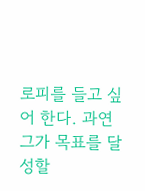로피를 들고 싶어 한다. 과연 그가 목표를 달성할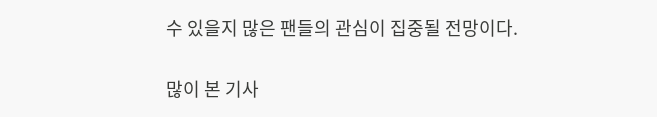수 있을지 많은 팬들의 관심이 집중될 전망이다.

많이 본 기사